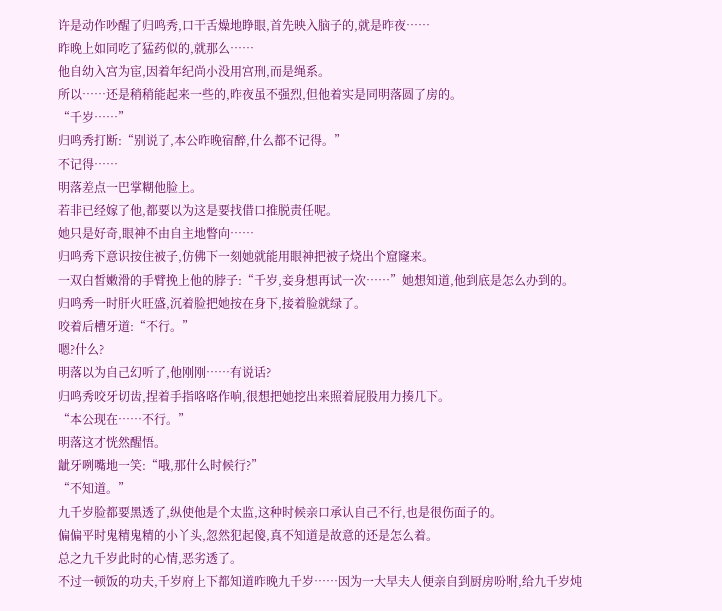许是动作吵醒了归鸣秀,口干舌燥地睁眼,首先映入脑子的,就是昨夜……
昨晚上如同吃了猛药似的,就那么……
他自幼入宫为宦,因着年纪尚小没用宫刑,而是绳系。
所以……还是稍稍能起来一些的,昨夜虽不强烈,但他着实是同明落圆了房的。
“千岁……”
归鸣秀打断:“别说了,本公昨晚宿醉,什么都不记得。”
不记得……
明落差点一巴掌糊他脸上。
若非已经嫁了他,都要以为这是要找借口推脱责任呢。
她只是好奇,眼神不由自主地瞥向……
归鸣秀下意识按住被子,仿佛下一刻她就能用眼神把被子烧出个窟窿来。
一双白皙嫩滑的手臂挽上他的脖子:“千岁,妾身想再试一次……”她想知道,他到底是怎么办到的。
归鸣秀一时肝火旺盛,沉着脸把她按在身下,接着脸就绿了。
咬着后槽牙道:“不行。”
嗯?什么?
明落以为自己幻听了,他刚刚……有说话?
归鸣秀咬牙切齿,捏着手指咯咯作响,很想把她挖出来照着屁股用力揍几下。
“本公现在……不行。”
明落这才恍然醒悟。
龇牙咧嘴地一笑:“哦,那什么时候行?”
“不知道。”
九千岁脸都要黑透了,纵使他是个太监,这种时候亲口承认自己不行,也是很伤面子的。
偏偏平时鬼精鬼精的小丫头,忽然犯起傻,真不知道是故意的还是怎么着。
总之九千岁此时的心情,恶劣透了。
不过一顿饭的功夫,千岁府上下都知道昨晚九千岁……因为一大早夫人便亲自到厨房吩咐,给九千岁炖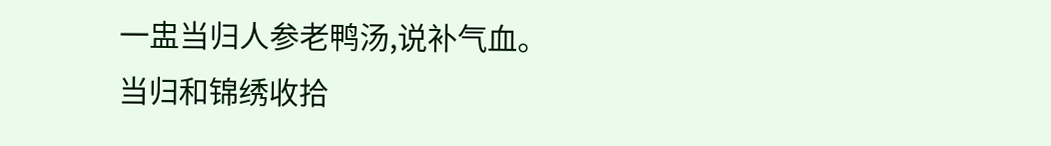一盅当归人参老鸭汤,说补气血。
当归和锦绣收拾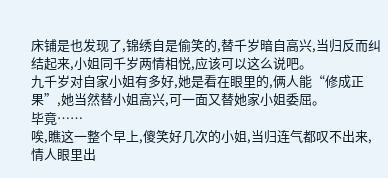床铺是也发现了,锦绣自是偷笑的,替千岁暗自高兴,当归反而纠结起来,小姐同千岁两情相悦,应该可以这么说吧。
九千岁对自家小姐有多好,她是看在眼里的,俩人能“修成正果”,她当然替小姐高兴,可一面又替她家小姐委屈。
毕竟……
唉,瞧这一整个早上,傻笑好几次的小姐,当归连气都叹不出来,情人眼里出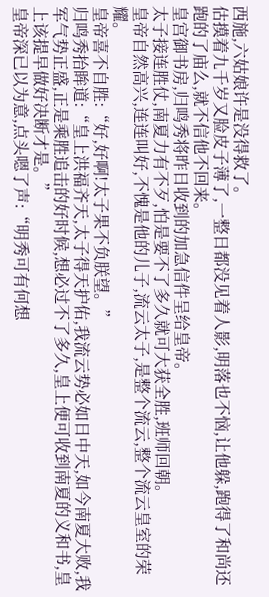西施,六姑娘许是没得救了。
估摸着九千岁又脸皮子薄了,一整日都没见着人影,明落也不恼,让他躲,跑得了和尚还跑的了庙么,就不信他不回来。
皇宫御书房,归鸣秀将昨日收到的加急信件呈给皇帝。
太子接连胜仗,南夏力有不歹,怕是要不了多久就可大获全胜,班师回朝。
皇帝自然高兴,连连叫好,不愧是他的儿子,流云太子,是整个流云,整个流云皇室的荣耀。
皇帝喜不自胜:“好,好啊!太子果不负朕望。”
归鸣秀抬眸道:“皇上洪福齐天,太子得天护佑,我流云势必如日中天,如今南夏大败,我军气势正盛,正是乘胜追击的好时候,想必过不了多久,皇上便可收到南夏的义和书,皇上该提早做好决断才是。”
皇帝深已以为意,点头嗯了声:“明秀可有何想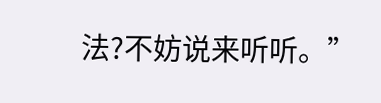法?不妨说来听听。”